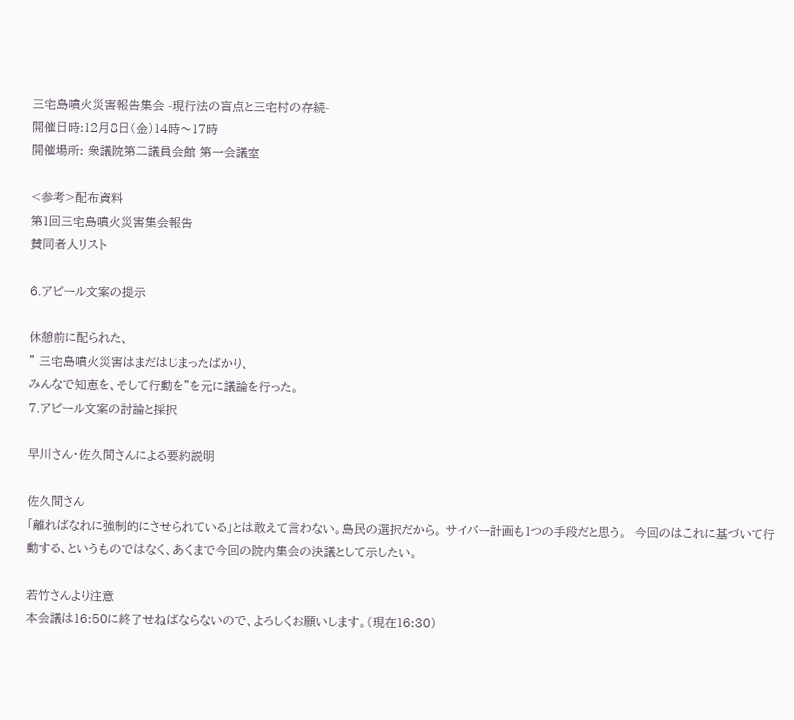三宅島噴火災害報告集会 -現行法の盲点と三宅村の存続-
開催日時:12月8日(金)14時〜17時
開催場所: 衆議院第二議員会館 第一会議室

<参考>配布資料
第1回三宅島噴火災害集会報告
賛同者人リスト

6.アピール文案の提示

休憩前に配られた、
" 三宅島噴火災害はまだはじまったばかり、
みんなで知恵を、そして行動を"を元に議論を行った。
7.アピール文案の討論と採択

早川さん・佐久間さんによる要約説明

佐久間さん
「離ればなれに強制的にさせられている」とは敢えて言わない。島民の選択だから。 サイバー計画も1つの手段だと思う。  今回のはこれに基づいて行動する、というものではなく、あくまで今回の院内集会の決議として示したい。

若竹さんより注意
本会議は16:50に終了せねばならないので、よろしくお願いします。(現在16:30)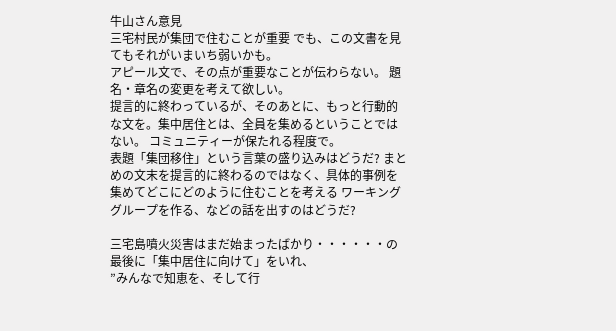牛山さん意見
三宅村民が集団で住むことが重要 でも、この文書を見てもそれがいまいち弱いかも。
アピール文で、その点が重要なことが伝わらない。 題名・章名の変更を考えて欲しい。
提言的に終わっているが、そのあとに、もっと行動的な文を。集中居住とは、全員を集めるということではない。 コミュニティーが保たれる程度で。
表題「集団移住」という言葉の盛り込みはどうだ? まとめの文末を提言的に終わるのではなく、具体的事例を集めてどこにどのように住むことを考える ワーキンググループを作る、などの話を出すのはどうだ?

三宅島噴火災害はまだ始まったばかり・・・・・・の最後に「集中居住に向けて」をいれ、
”みんなで知恵を、そして行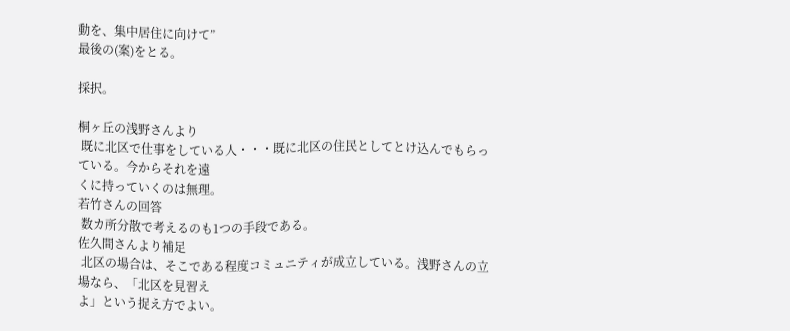動を、集中居住に向けて”
最後の(案)をとる。

採択。

桐ヶ丘の浅野さんより
 既に北区で仕事をしている人・・・既に北区の住民としてとけ込んでもらっている。今からそれを遠
くに持っていくのは無理。
若竹さんの回答
 数カ所分散で考えるのも1つの手段である。
佐久間さんより補足
 北区の場合は、そこである程度コミュニティが成立している。浅野さんの立場なら、「北区を見習え
よ」という捉え方でよい。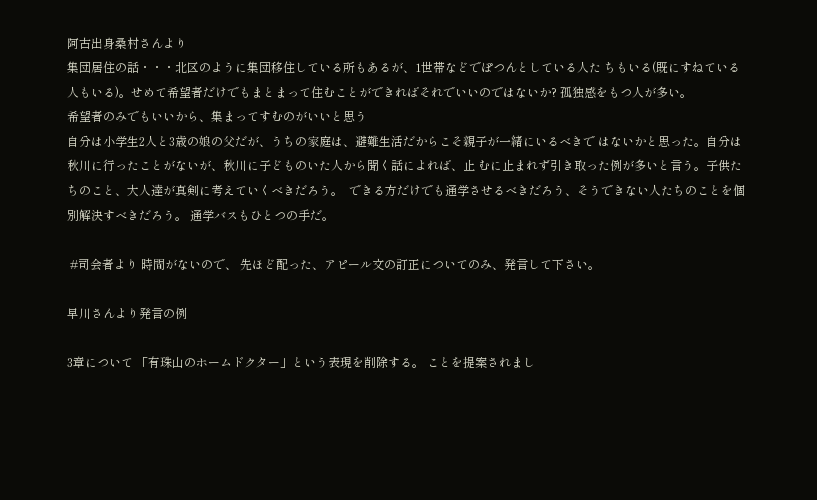阿古出身桑村さんより
集団居住の話・・・北区のように集団移住している所もあるが、1世帯などでぽつんとしている人た ちもいる(既にすねている人もいる)。せめて希望者だけでもまとまって住むことができればそれでいいのではないか? 孤独感をもつ人が多い。
希望者のみでもいいから、集まってすむのがいいと思う
自分は小学生2人と3歳の娘の父だが、うちの家庭は、避難生活だからこそ親子が一緒にいるべきで はないかと思った。自分は秋川に行ったことがないが、秋川に子どものいた人から聞く話によれば、止 むに止まれず引き取った例が多いと言う。子供たちのこと、大人達が真剣に考えていくべきだろう。  できる方だけでも通学させるべきだろう、そうできない人たちのことを個別解決すべきだろう。 通学バスもひとつの手だ。

 #司会者より 時間がないので、 先ほど配った、アピール文の訂正についてのみ、発言して下さい。

早川さんより発言の例

3章について 「有珠山のホームドクター」という表現を削除する。 ことを提案されまし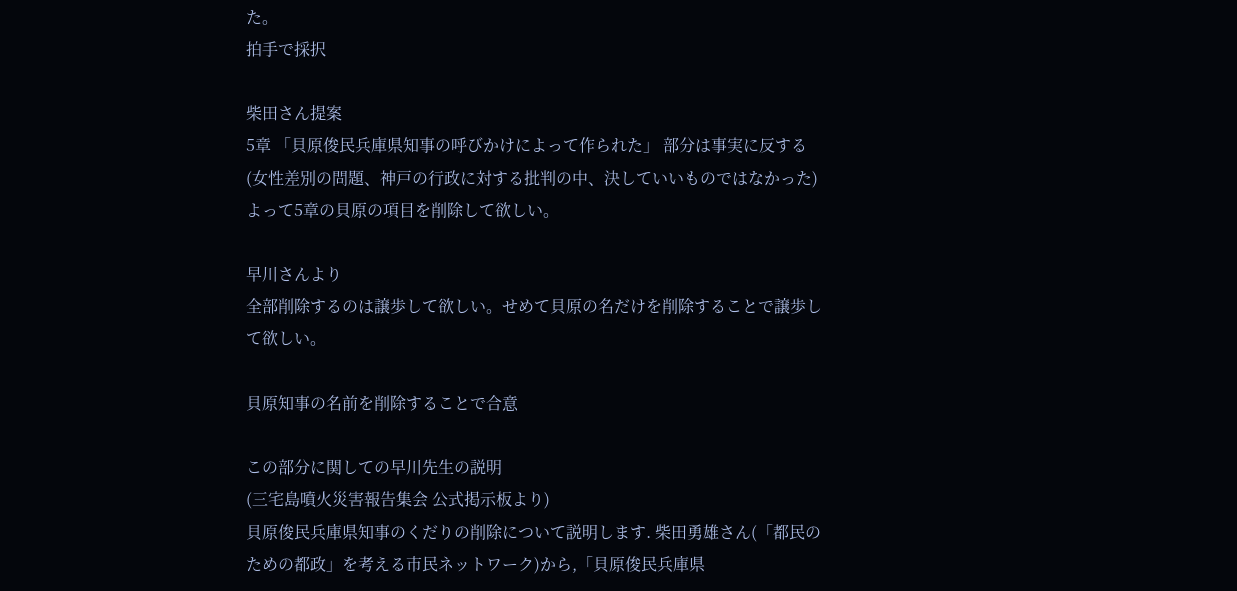た。
拍手で採択

柴田さん提案
5章 「貝原俊民兵庫県知事の呼びかけによって作られた」 部分は事実に反する(女性差別の問題、神戸の行政に対する批判の中、決していいものではなかった)
よって5章の貝原の項目を削除して欲しい。

早川さんより
全部削除するのは譲歩して欲しい。せめて貝原の名だけを削除することで譲歩して欲しい。

貝原知事の名前を削除することで合意

この部分に関しての早川先生の説明
(三宅島噴火災害報告集会 公式掲示板より)
貝原俊民兵庫県知事のくだりの削除について説明します. 柴田勇雄さん(「都民のための都政」を考える市民ネットワーク)から,「貝原俊民兵庫県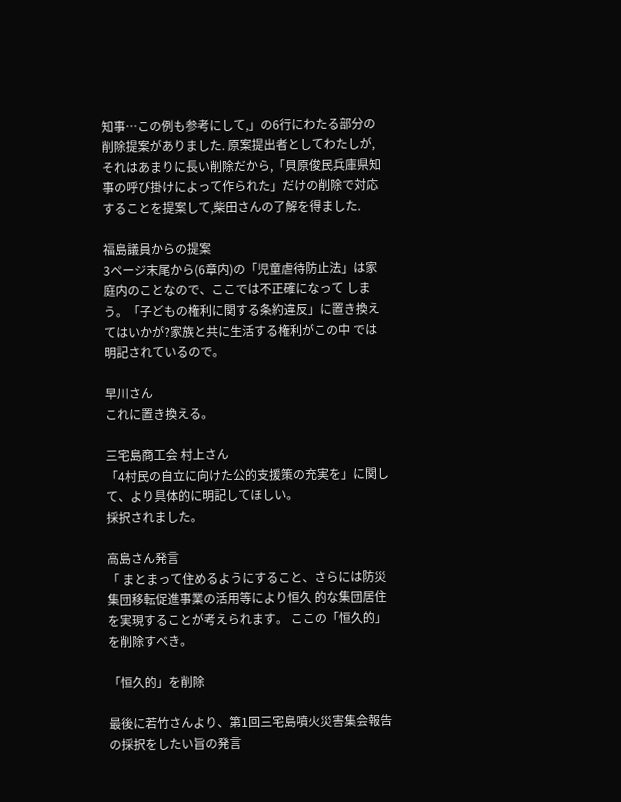知事…この例も参考にして,」の6行にわたる部分の削除提案がありました. 原案提出者としてわたしが,それはあまりに長い削除だから,「貝原俊民兵庫県知事の呼び掛けによって作られた」だけの削除で対応することを提案して,柴田さんの了解を得ました.

福島議員からの提案
3ページ末尾から(6章内)の「児童虐待防止法」は家庭内のことなので、ここでは不正確になって しまう。「子どもの権利に関する条約違反」に置き換えてはいかが?家族と共に生活する権利がこの中 では明記されているので。

早川さん
これに置き換える。

三宅島商工会 村上さん
「4村民の自立に向けた公的支援策の充実を」に関して、より具体的に明記してほしい。
採択されました。

高島さん発言
「 まとまって住めるようにすること、さらには防災集団移転促進事業の活用等により恒久 的な集団居住を実現することが考えられます。 ここの「恒久的」を削除すべき。

「恒久的」を削除

最後に若竹さんより、第1回三宅島噴火災害集会報告 の採択をしたい旨の発言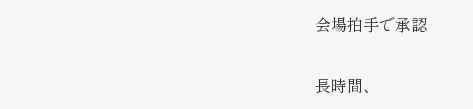会場拍手で承認

長時間、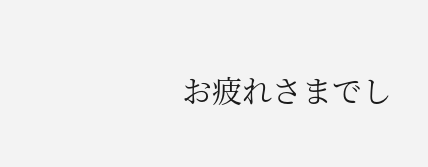お疲れさまでし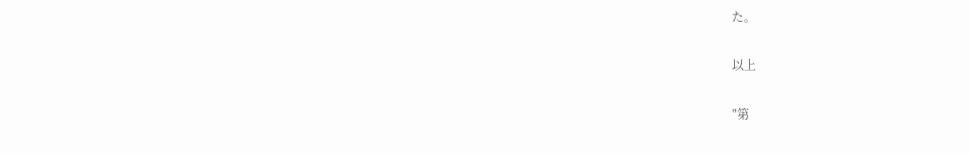た。

以上

"第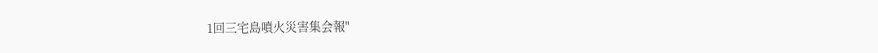1回三宅島噴火災害集会報"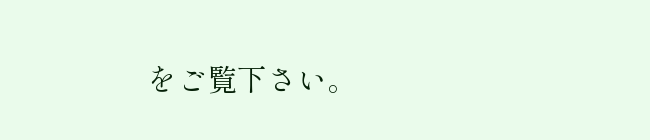をご覧下さい。